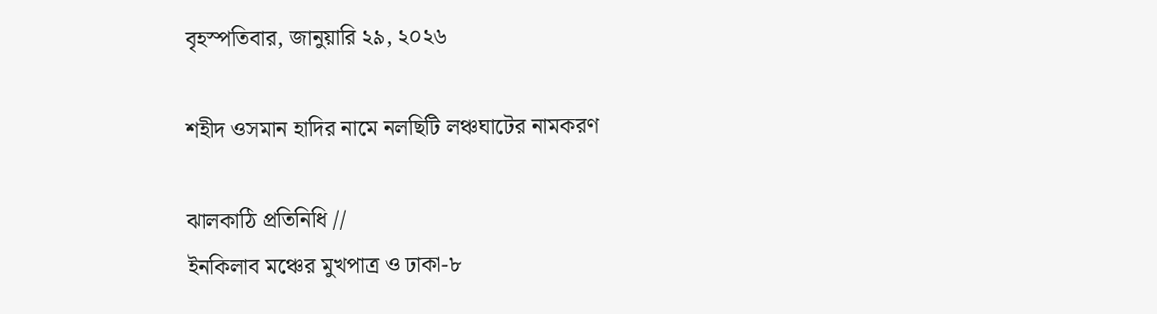বৃহস্পতিবার, জানুয়ারি ২৯, ২০২৬

শহীদ ওসমান হাদির নামে নলছিটি লঞ্চঘাটের নামকরণ

ঝালকাঠি প্রতিনিধি //
ইনকিলাব মঞ্চের মুখপাত্র ও ঢাকা-৮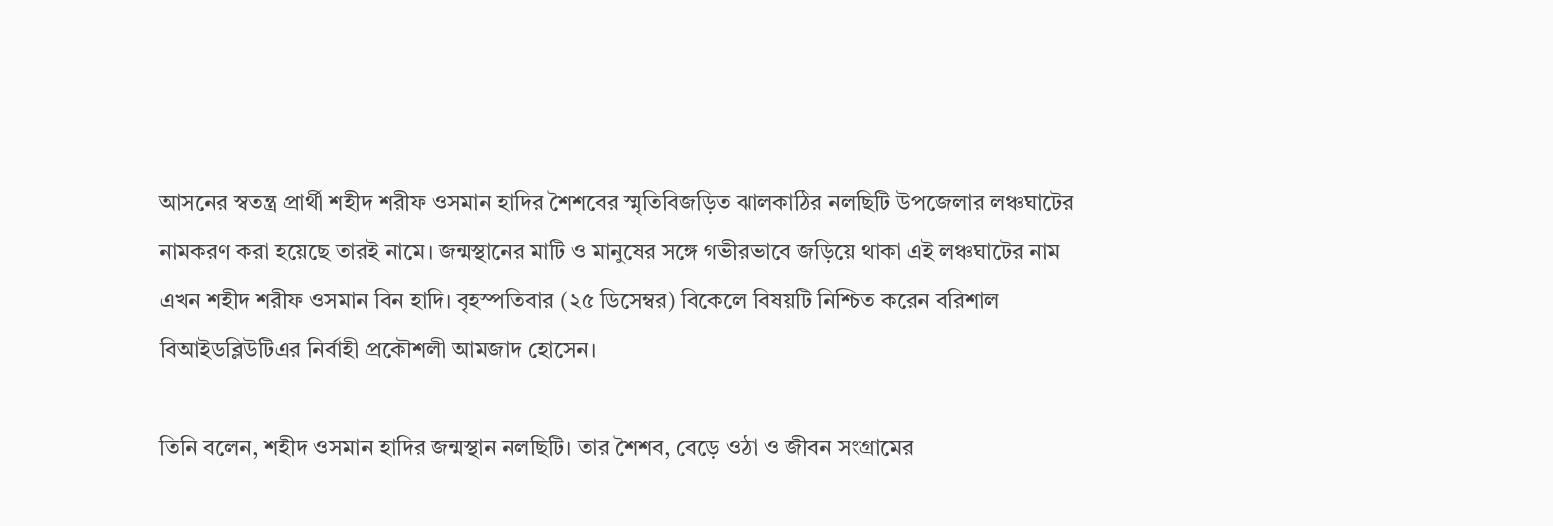আসনের স্বতন্ত্র প্রার্থী শহীদ শরীফ ওসমান হাদির শৈশবের স্মৃতিবিজড়িত ঝালকাঠির নলছিটি উপজেলার লঞ্চঘাটের নামকরণ করা হয়েছে তারই নামে। জন্মস্থানের মাটি ও মানুষের সঙ্গে গভীরভাবে জড়িয়ে থাকা এই লঞ্চঘাটের নাম এখন শহীদ শরীফ ওসমান বিন হাদি। বৃহস্পতিবার (২৫ ডিসেম্বর) বিকেলে বিষয়টি নিশ্চিত করেন বরিশাল বিআইডব্লিউটিএর নির্বাহী প্রকৌশলী আমজাদ হোসেন।

তিনি বলেন, শহীদ ওসমান হাদির জন্মস্থান নলছিটি। তার শৈশব, বেড়ে ওঠা ও জীবন সংগ্রামের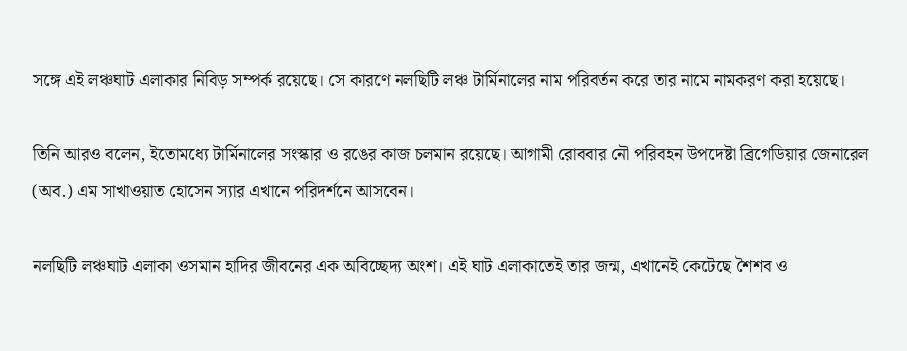সঙ্গে এই লঞ্চঘাট এলাকার নিবিড় সম্পর্ক রয়েছে। সে কারণে নলছিটি লঞ্চ টার্মিনালের নাম পরিবর্তন করে তার নামে নামকরণ করা হয়েছে।

তিনি আরও বলেন, ইতোমধ্যে টার্মিনালের সংস্কার ও রঙের কাজ চলমান রয়েছে। আগামী রোববার নৌ পরিবহন উপদেষ্টা ব্রিগেডিয়ার জেনারেল (অব.) এম সাখাওয়াত হোসেন স্যার এখানে পরিদর্শনে আসবেন।

নলছিটি লঞ্চঘাট এলাকা ওসমান হাদির জীবনের এক অবিচ্ছেদ্য অংশ। এই ঘাট এলাকাতেই তার জন্ম, এখানেই কেটেছে শৈশব ও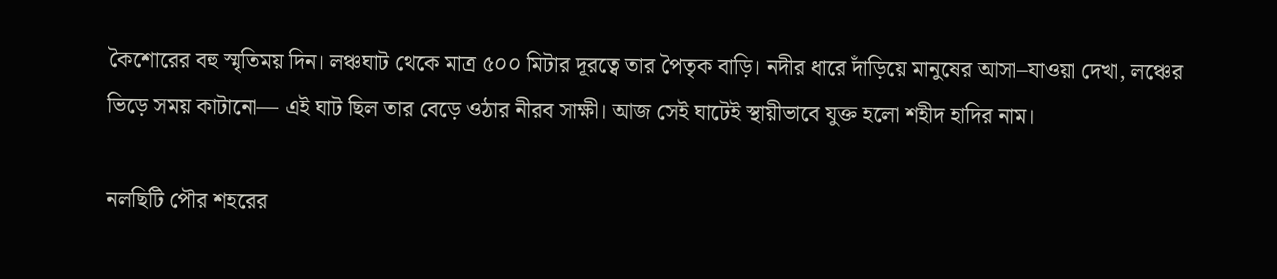কৈশোরের বহু স্মৃতিময় দিন। লঞ্চঘাট থেকে মাত্র ৫০০ মিটার দূরত্বে তার পৈতৃক বাড়ি। নদীর ধারে দাঁড়িয়ে মানুষের আসা–যাওয়া দেখা, লঞ্চের ভিড়ে সময় কাটানো— এই ঘাট ছিল তার বেড়ে ওঠার নীরব সাক্ষী। আজ সেই ঘাটেই স্থায়ীভাবে যুক্ত হলো শহীদ হাদির নাম।

নলছিটি পৌর শহরের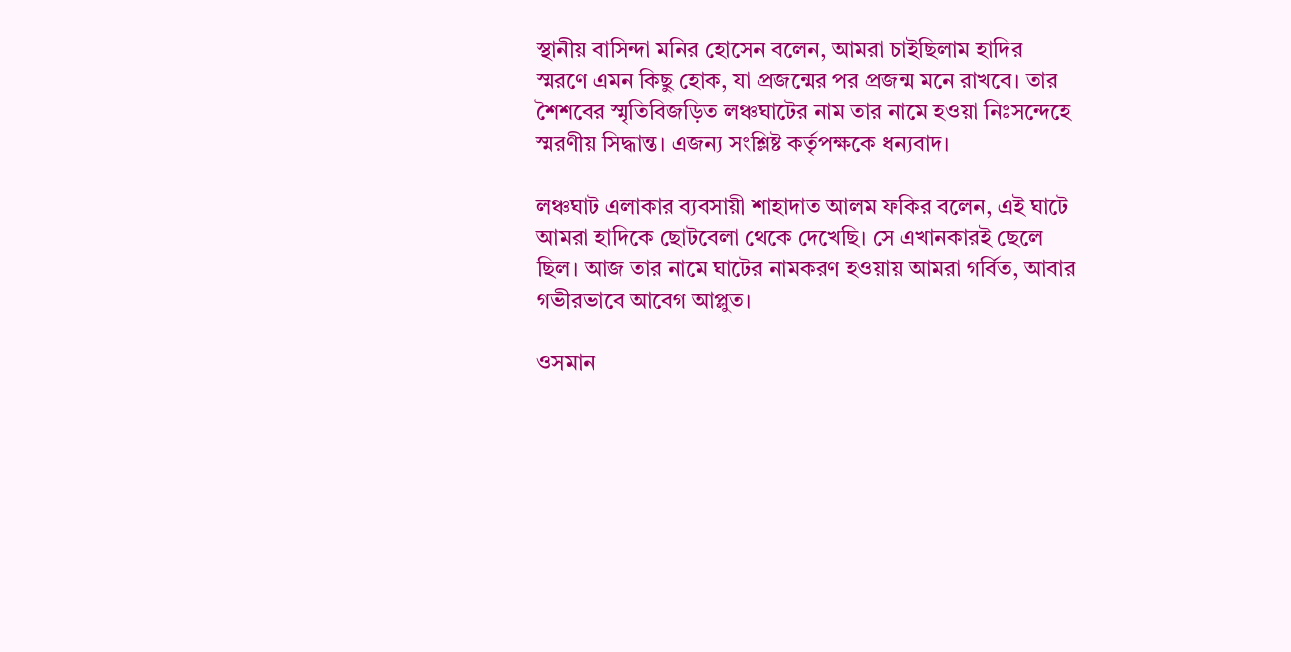স্থানীয় বাসিন্দা মনির হোসেন বলেন, আমরা চাইছিলাম হাদির স্মরণে এমন কিছু হোক, যা প্রজন্মের পর প্রজন্ম মনে রাখবে। তার শৈশবের স্মৃতিবিজড়িত লঞ্চঘাটের নাম তার নামে হওয়া নিঃসন্দেহে স্মরণীয় সিদ্ধান্ত। এজন্য সংশ্লিষ্ট কর্তৃপক্ষকে ধন্যবাদ।

লঞ্চঘাট এলাকার ব্যবসায়ী শাহাদাত আলম ফকির বলেন, এই ঘাটে আমরা হাদিকে ছোটবেলা থেকে দেখেছি। সে এখানকারই ছেলে ছিল। আজ তার নামে ঘাটের নামকরণ হওয়ায় আমরা গর্বিত, আবার গভীরভাবে আবেগ আপ্লুত।

ওসমান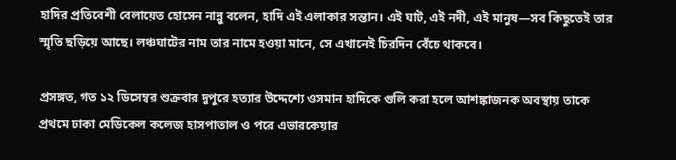হাদির প্রতিবেশী বেলায়েত হোসেন নান্নু বলেন, হাদি এই এলাকার সন্তান। এই ঘাট, এই নদী, এই মানুষ—সব কিছুতেই তার স্মৃতি ছড়িয়ে আছে। লঞ্চঘাটের নাম তার নামে হওয়া মানে, সে এখানেই চিরদিন বেঁচে থাকবে।

প্রসঙ্গত, গত ১২ ডিসেম্বর শুক্রবার দুপুরে হত্যার উদ্দেশ্যে ওসমান হাদিকে গুলি করা হলে আশঙ্কাজনক অবস্থায় তাকে প্রথমে ঢাকা মেডিকেল কলেজ হাসপাতাল ও পরে এভারকেয়ার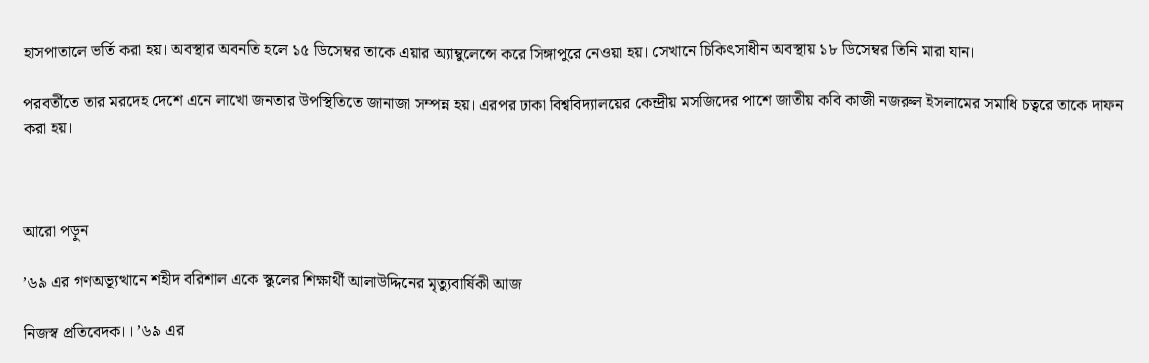হাসপাতালে ভর্তি করা হয়। অবস্থার অবনতি হলে ১৫ ডিসেম্বর তাকে এয়ার অ্যাম্বুলেন্সে করে সিঙ্গাপুরে নেওয়া হয়। সেখানে চিকিৎসাধীন অবস্থায় ১৮ ডিসেম্বর তিনি মারা যান।

পরবর্তীতে তার মরদেহ দেশে এনে লাখো জনতার উপস্থিতিতে জানাজা সম্পন্ন হয়। এরপর ঢাকা বিশ্ববিদ্যালয়ের কেন্দ্রীয় মসজিদের পাশে জাতীয় কবি কাজী নজরুল ইসলামের সমাধি চত্বরে তাকে দাফন করা হয়।



আরো পড়ুন

’৬৯ এর গণঅভ্যূত্থানে শহীদ বরিশাল একে স্কুলের শিক্ষার্থী আলাউদ্দিনের মৃত্যুবার্ষিকী আজ

নিজস্ব প্রতিবেদক।। ’৬৯ এর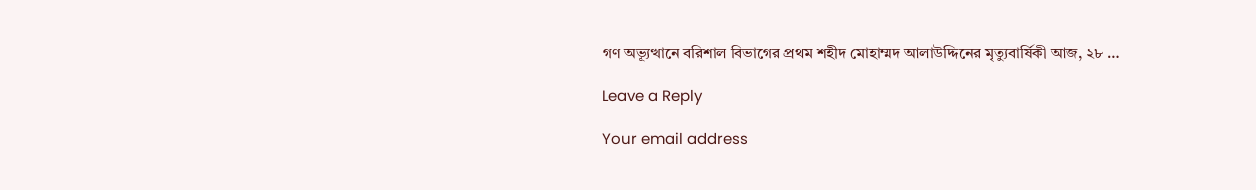গণ অভ্যূত্থানে বরিশাল বিভাগের প্রথম শহীদ মোহাম্মদ আলাউদ্দিনের মৃত্যুবার্ষিকী আজ, ২৮ …

Leave a Reply

Your email address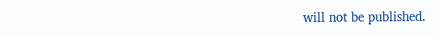will not be published.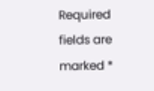Required fields are marked *